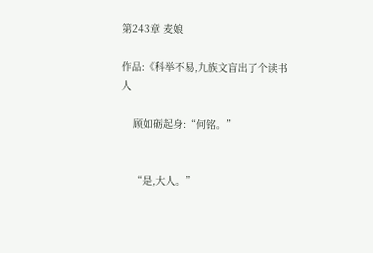第243章 麦娘

作品:《科举不易,九族文盲出了个读书人

    顾如砺起身:“何铭。”


    “是,大人。”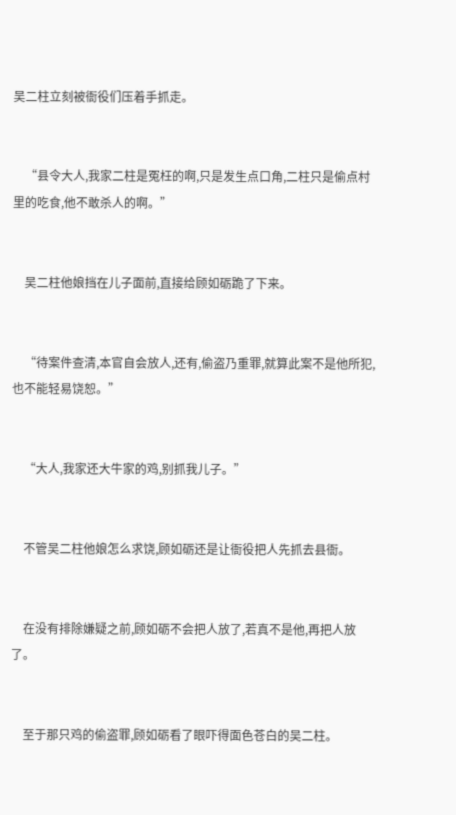吴二柱立刻被衙役们压着手抓走。


    “县令大人,我家二柱是冤枉的啊,只是发生点口角,二柱只是偷点村里的吃食,他不敢杀人的啊。”


    吴二柱他娘挡在儿子面前,直接给顾如砺跪了下来。


    “待案件查清,本官自会放人,还有,偷盗乃重罪,就算此案不是他所犯,也不能轻易饶恕。”


    “大人,我家还大牛家的鸡,别抓我儿子。”


    不管吴二柱他娘怎么求饶,顾如砺还是让衙役把人先抓去县衙。


    在没有排除嫌疑之前,顾如砺不会把人放了,若真不是他,再把人放了。


    至于那只鸡的偷盗罪,顾如砺看了眼吓得面色苍白的吴二柱。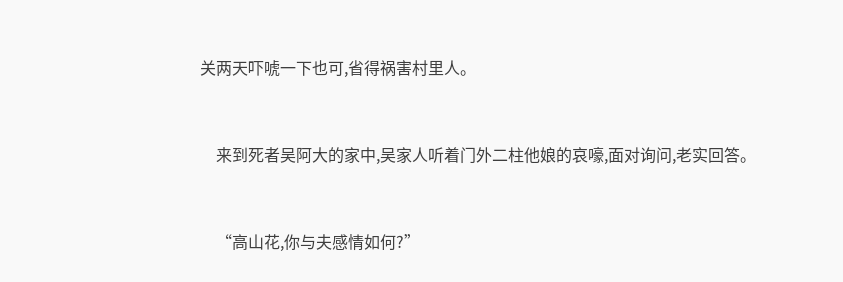关两天吓唬一下也可,省得祸害村里人。


    来到死者吴阿大的家中,吴家人听着门外二柱他娘的哀嚎,面对询问,老实回答。


    “高山花,你与夫感情如何?”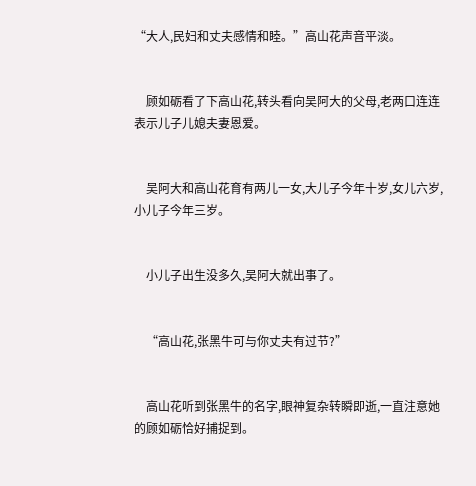“大人,民妇和丈夫感情和睦。”高山花声音平淡。


    顾如砺看了下高山花,转头看向吴阿大的父母,老两口连连表示儿子儿媳夫妻恩爱。


    吴阿大和高山花育有两儿一女,大儿子今年十岁,女儿六岁,小儿子今年三岁。


    小儿子出生没多久,吴阿大就出事了。


    “高山花,张黑牛可与你丈夫有过节?”


    高山花听到张黑牛的名字,眼神复杂转瞬即逝,一直注意她的顾如砺恰好捕捉到。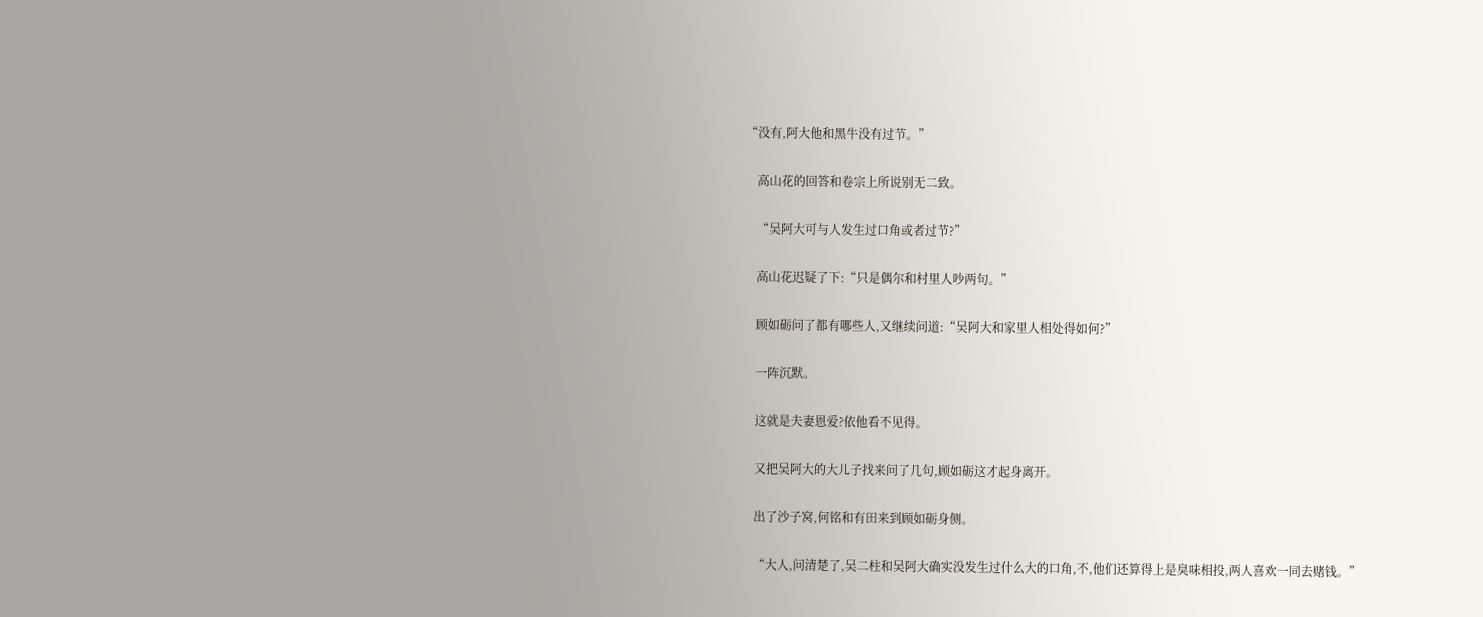“没有,阿大他和黑牛没有过节。”


    高山花的回答和卷宗上所说别无二致。


    “吴阿大可与人发生过口角或者过节?”


    高山花迟疑了下:“只是偶尔和村里人吵两句。”


    顾如砺问了都有哪些人,又继续问道:“吴阿大和家里人相处得如何?”


    一阵沉默。


    这就是夫妻恩爱?依他看不见得。


    又把吴阿大的大儿子找来问了几句,顾如砺这才起身离开。


    出了沙子窝,何铭和有田来到顾如砺身侧。


    “大人,问清楚了,吴二柱和吴阿大确实没发生过什么大的口角,不,他们还算得上是臭味相投,两人喜欢一同去赌钱。”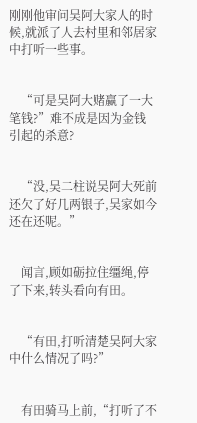刚刚他审问吴阿大家人的时候,就派了人去村里和邻居家中打听一些事。


    “可是吴阿大赌赢了一大笔钱?”难不成是因为金钱引起的杀意?


    “没,吴二柱说吴阿大死前还欠了好几两银子,吴家如今还在还呢。”


    闻言,顾如砺拉住缰绳,停了下来,转头看向有田。


    “有田,打听清楚吴阿大家中什么情况了吗?”


    有田骑马上前,“打听了不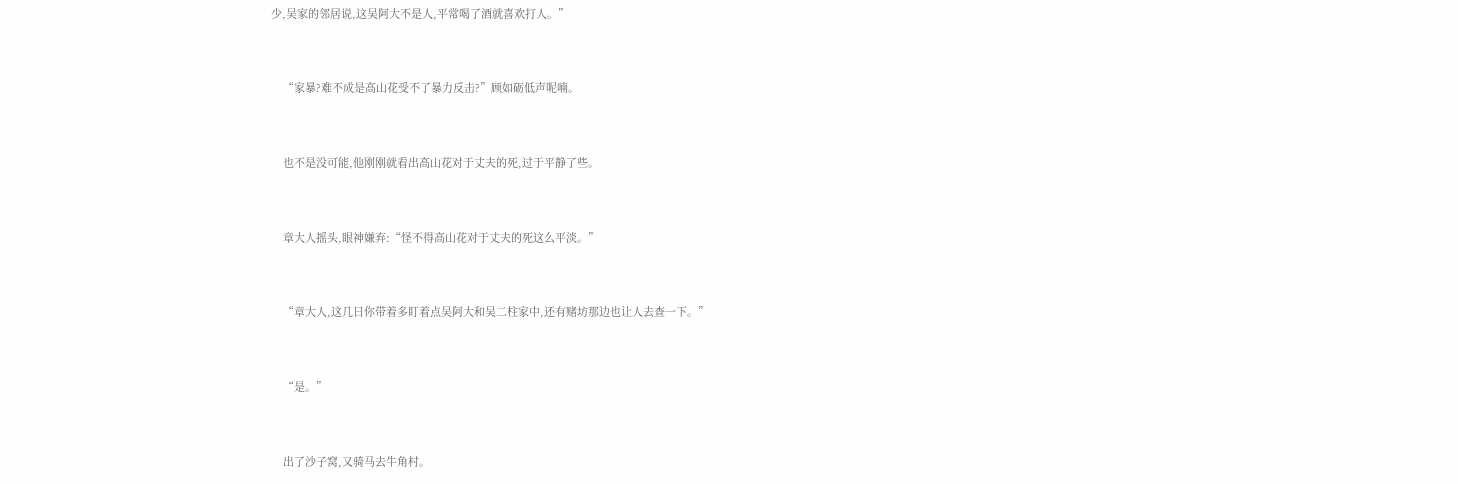少,吴家的邻居说,这吴阿大不是人,平常喝了酒就喜欢打人。”


    “家暴?难不成是高山花受不了暴力反击?”顾如砺低声呢喃。


    也不是没可能,他刚刚就看出高山花对于丈夫的死,过于平静了些。


    章大人摇头,眼神嫌弃:“怪不得高山花对于丈夫的死这么平淡。”


    “章大人,这几日你带着多盯着点吴阿大和吴二柱家中,还有赌坊那边也让人去查一下。”


    “是。”


    出了沙子窝,又骑马去牛角村。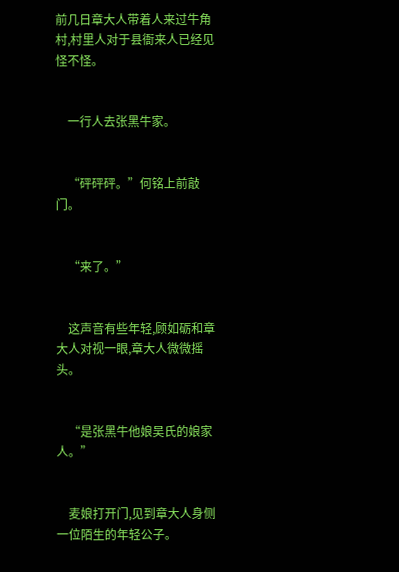前几日章大人带着人来过牛角村,村里人对于县衙来人已经见怪不怪。


    一行人去张黑牛家。


    “砰砰砰。”何铭上前敲门。


    “来了。”


    这声音有些年轻,顾如砺和章大人对视一眼,章大人微微摇头。


    “是张黑牛他娘吴氏的娘家人。”


    麦娘打开门,见到章大人身侧一位陌生的年轻公子。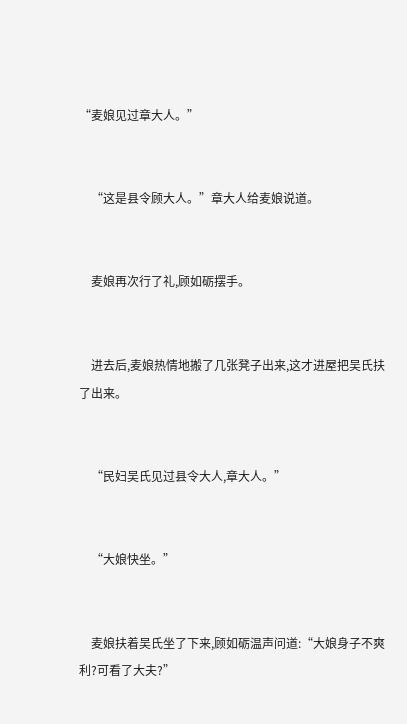“麦娘见过章大人。”


    “这是县令顾大人。”章大人给麦娘说道。


    麦娘再次行了礼,顾如砺摆手。


    进去后,麦娘热情地搬了几张凳子出来,这才进屋把吴氏扶了出来。


    “民妇吴氏见过县令大人,章大人。”


    “大娘快坐。”


    麦娘扶着吴氏坐了下来,顾如砺温声问道:“大娘身子不爽利?可看了大夫?”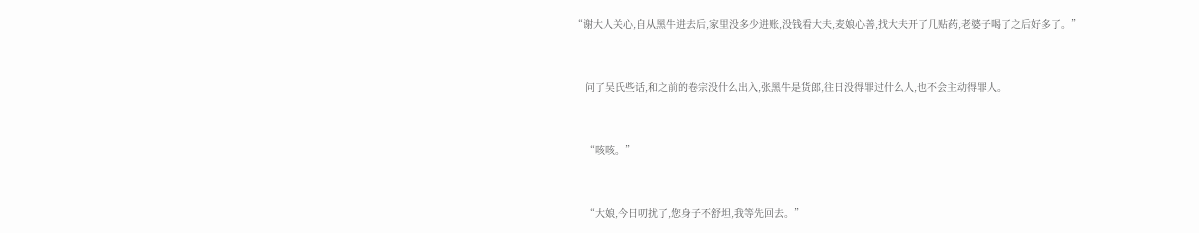“谢大人关心,自从黑牛进去后,家里没多少进账,没钱看大夫,麦娘心善,找大夫开了几贴药,老婆子喝了之后好多了。”


    问了吴氏些话,和之前的卷宗没什么出入,张黑牛是货郎,往日没得罪过什么人,也不会主动得罪人。


    “咳咳。”


    “大娘,今日叨扰了,您身子不舒坦,我等先回去。”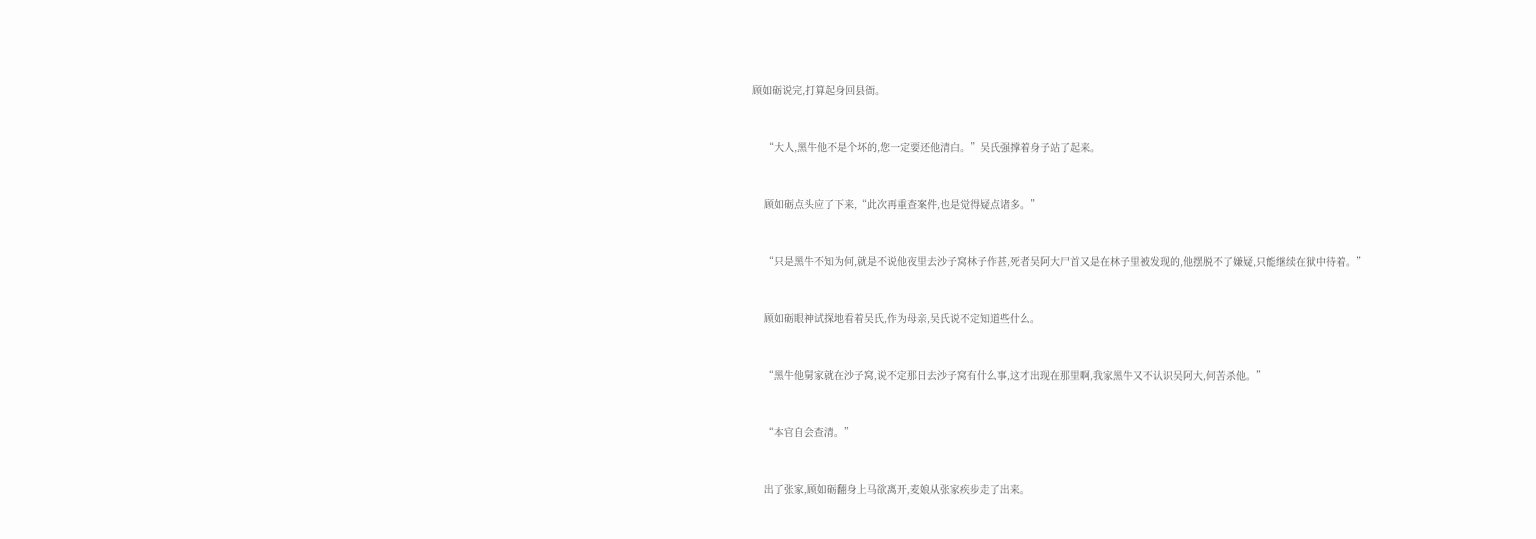顾如砺说完,打算起身回县衙。


    “大人,黑牛他不是个坏的,您一定要还他清白。”吴氏强撑着身子站了起来。


    顾如砺点头应了下来,“此次再重查案件,也是觉得疑点诸多。”


    “只是黑牛不知为何,就是不说他夜里去沙子窝林子作甚,死者吴阿大尸首又是在林子里被发现的,他摆脱不了嫌疑,只能继续在狱中待着。”


    顾如砺眼神试探地看着吴氏,作为母亲,吴氏说不定知道些什么。


    “黑牛他舅家就在沙子窝,说不定那日去沙子窝有什么事,这才出现在那里啊,我家黑牛又不认识吴阿大,何苦杀他。”


    “本官自会查清。”


    出了张家,顾如砺翻身上马欲离开,麦娘从张家疾步走了出来。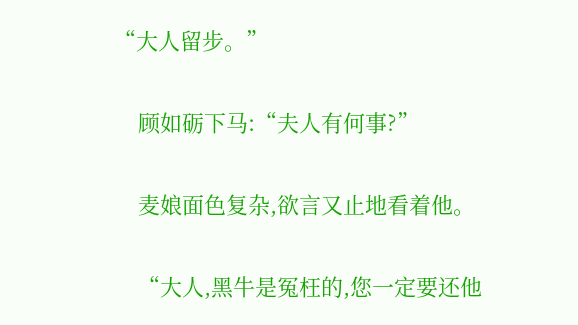“大人留步。”


    顾如砺下马:“夫人有何事?”


    麦娘面色复杂,欲言又止地看着他。


    “大人,黑牛是冤枉的,您一定要还他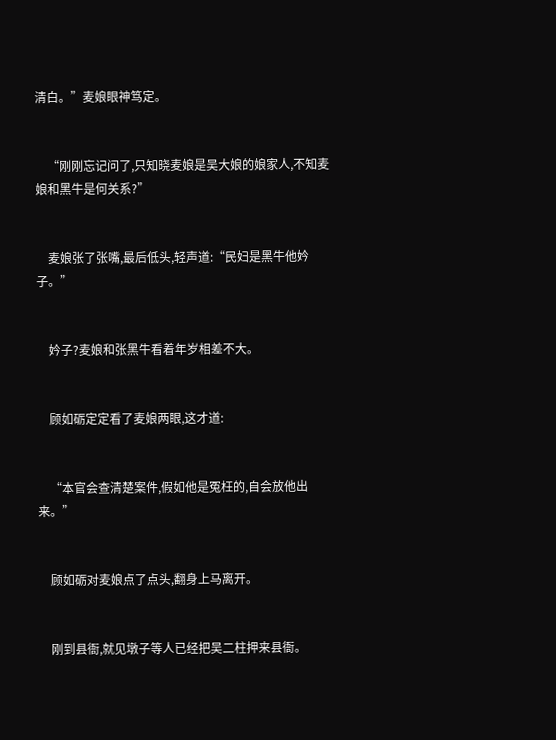清白。”麦娘眼神笃定。


    “刚刚忘记问了,只知晓麦娘是吴大娘的娘家人,不知麦娘和黑牛是何关系?”


    麦娘张了张嘴,最后低头,轻声道:“民妇是黑牛他妗子。”


    妗子?麦娘和张黑牛看着年岁相差不大。


    顾如砺定定看了麦娘两眼,这才道:


    “本官会查清楚案件,假如他是冤枉的,自会放他出来。”


    顾如砺对麦娘点了点头,翻身上马离开。


    刚到县衙,就见墩子等人已经把吴二柱押来县衙。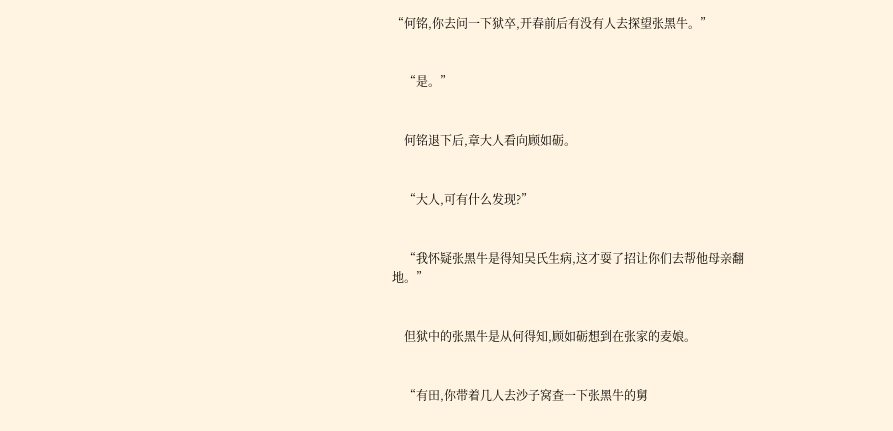“何铭,你去问一下狱卒,开春前后有没有人去探望张黑牛。”


    “是。”


    何铭退下后,章大人看向顾如砺。


    “大人,可有什么发现?”


    “我怀疑张黑牛是得知吴氏生病,这才耍了招让你们去帮他母亲翻地。”


    但狱中的张黑牛是从何得知,顾如砺想到在张家的麦娘。


    “有田,你带着几人去沙子窝查一下张黑牛的舅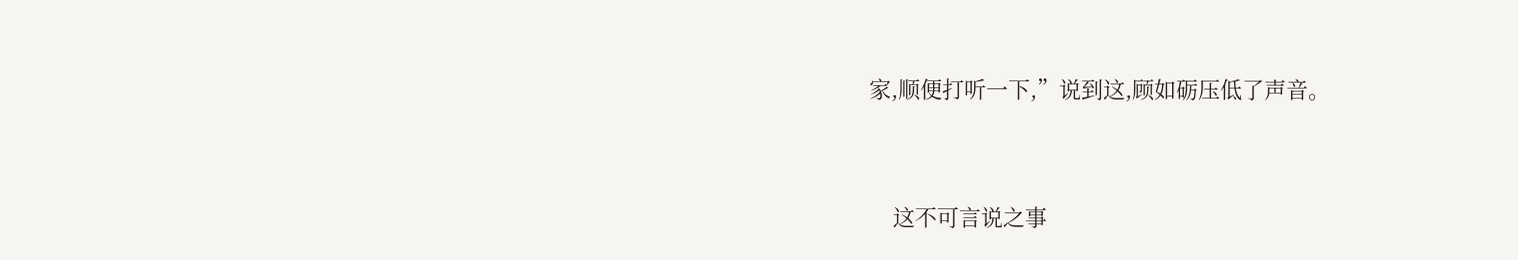家,顺便打听一下,”说到这,顾如砺压低了声音。


    这不可言说之事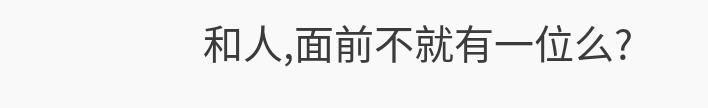和人,面前不就有一位么?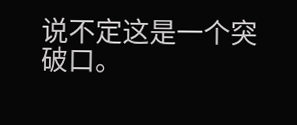说不定这是一个突破口。